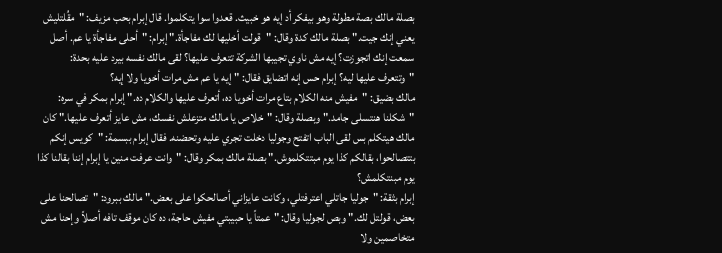بصلة مالك بصة مطولة وهو بيفكر أد إيه هو خبيث. قعدوا سوا يتكلموا. قال إبرام بحب مزيف: "مقُلتليش يعني إنك جيت." بصلة مالك كدة وقال: "قولت أخليها لك مفاجأة." إبرام: "أحلى مفاجأة يا عم. أصل سمعت إنك اتجوزت؟ إيه مش ناوي تجيبها الشركة تتعرف عليها؟ لقى مالك نفسه بيرد عليه بحدة: "وتتعرف عليها ليه؟ إبرام حس إنه اتضايق فقال: "إيه يا عم مش مرات أخويا ولا إيه؟
مالك بضيق: "مفيش منه الكلام بتاع مرات أخويا ده، أتعرف عليها والكلام ده." إبرام بمكر في سره: "شكلنا هنتسلى جامد." وبصلة وقال: "خلاص يا مالك متزعلش نفسك، مش عايز أتعرف عليها." كان مالك هيتكلم بس لقى الباب اتفتح وجوليا دخلت تجري عليه وتحضنه. فقال إبرام ببسمة: "كويس إنكم بتتصالحوا، بقالكم كذا يوم مبتتكلموش." بصلة مالك بمكر وقال: "وانت عرفت منين يا إبرام إننا بقالنا كذا يوم مبنتكلمش؟
إبرام بثقة: "جوليا جاتلي اعترفتلي، وكانت عايزاني أصالحكوا على بعض." مالك ببرود: "تصالحنا على بعض، قولتل لك." وبص لجوليا وقال: "عمتاً يا حبيبتي مفيش حاجة، ده كان موقف تافه أصلاً وإحنا مش متخاصمين ولا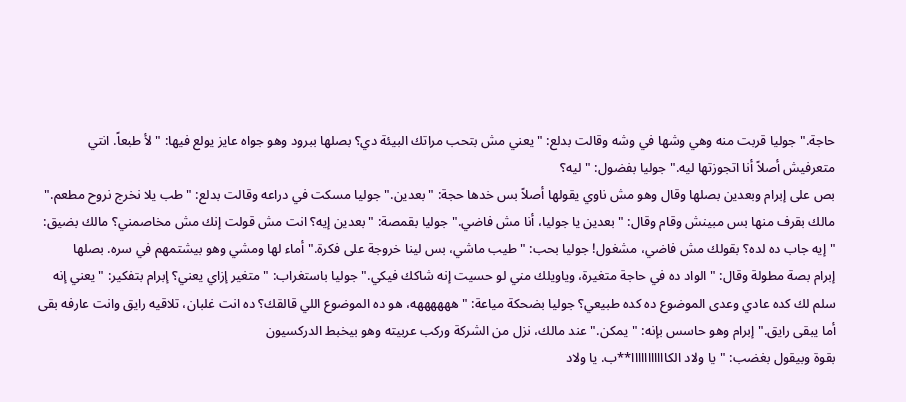حاجة." جوليا قربت منه وهي وشها في وشه وقالت بدلع: "يعني مش بتحب مراتك البيئة دي؟ بصلها ببرود وهو جواه عايز يولع فيها: "لأ طبعاً. انتي متعرفيش أصلاً أنا اتجوزتها ليه." جوليا بفضول: "ليه؟
بص على إبرام وبعدين بصلها وقال وهو مش ناوي يقولها أصلاً بس خدها حجة: "بعدين." جوليا مسكت في دراعه وقالت بدلع: "طب يلا نخرج نروح مطعم." مالك بقرف منها بس مبينش وقام وقال: "بعدين يا جوليا، أنا مش فاضي." جوليا بقمصة: "بعدين إيه؟ انت مش قولت إنك مش مخاصمني؟ مالك بضيق: "إيه جاب ده لده؟ بقولك مش فاضي، مشغول! جوليا بحب: "طيب ماشي، بس لينا خروجة على فكرة." أماء لها ومشي وهو بيشتمهم في سره. بصلها
إبرام بصة مطولة وقال: "الواد ده في حاجة متغيرة، وياويلك مني لو حسيت إنه شاكك فيكي." جوليا باستغراب: "متغير إزاي يعني؟ إبرام بتفكير: "يعني إنه سلم لك كده عادي وعدى الموضوع ده كده طبيعي؟ جوليا بضحكة مياعة: "ههههههه، هو ده الموضوع اللي قالقك؟ ده انت غلبان، تلاقيه رايق وانت عارفه بقى أما يبقى رايق." إبرام وهو حاسس بإنه: "يمكن." عند مالك، نزل من الشركة وركب عربيته وهو بيخبط الدركسيون
بقوة وبيقول بغضب: "يا ولاد الكااااااااااا**ب. يا ولاد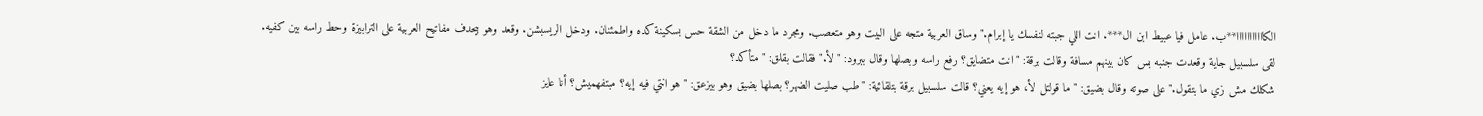الكااااااااااا**ب. عامل فيا عبيط ابن ال***. انت اللي جبته لنفسك يا إبرام." وساق العربية متجه على البيت وهو متعصب. ومجرد ما دخل من الشقة حس بسكينة كده واطمئنان. ودخل الريسبشن. وقعد وهو بيحدف مفاتيح العربية على الترابيزة وحط راسه بين كفيه. لقى سلسبيل جاية وقعدت جنبه بس كان بينهم مسافة وقالت برقة: "انت متضايق؟ رفع راسه وبصلها وقال ببرود: "لأ." فقالت بقلق: "متأكد؟
شكلك مش زي ما بتقول." على صوته وقال بضيق: "ما قولتل لأ، هو إيه يعني؟ قالت سلسبيل برقة بتلقائية: "طب صليت الضهر؟ بصلها بضيق وهو بيزعق: "هو انتي فيه إيه؟ مبتفهميش؟ أنا عايز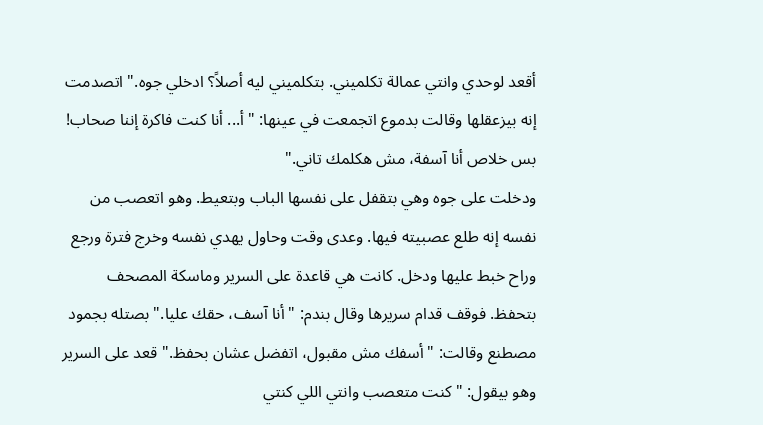أقعد لوحدي وانتي عمالة تكلميني. بتكلميني ليه أصلاً؟ ادخلي جوه." اتصدمت إنه بيزعقلها وقالت بدموع اتجمعت في عينها: "أ... أنا كنت فاكرة إننا صحاب! بس خلاص أنا آسفة، مش هكلمك تاني."
ودخلت على جوه وهي بتقفل على نفسها الباب وبتعيط. وهو اتعصب من نفسه إنه طلع عصبيته فيها. وعدى وقت وحاول يهدي نفسه وخرج فترة ورجع وراح خبط عليها ودخل. كانت هي قاعدة على السرير وماسكة المصحف بتحفظ. فوقف قدام سريرها وقال بندم: "أنا آسف، حقك عليا." بصتله بجمود مصطنع وقالت: "أسفك مش مقبول، اتفضل عشان بحفظ." قعد على السرير وهو بيقول: "كنت متعصب وانتي اللي كنتي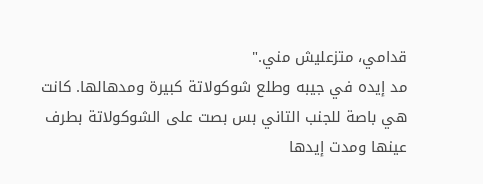قدامي، متزعليش مني."
مد إيده في جيبه وطلع شوكولاتة كبيرة ومدهالها. كانت هي باصة للجنب التاني بس بصت على الشوكولاتة بطرف عينها ومدت إيدها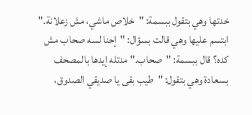خدتها وهي بتقول ببسمة: "خلاص ماشي، مش زعلانة." ابتسم عليها وهي قالت بسؤال: "إحنا لسه صحاب مش كده؟ قال ببسمة: "صحاب." مدتله إيدها بالمصحف بسعادة وهي بتقول: "طيب بقى يا صديقي الصدوق،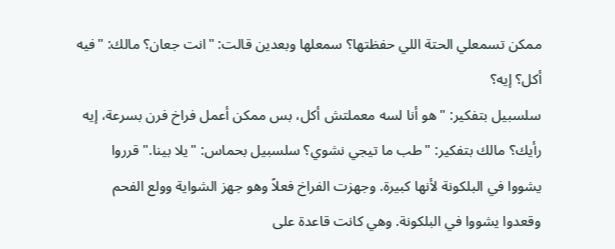ممكن تسمعلي الحتة اللي حفظتها؟ سمعلها وبعدين قالت: "انت جعان؟ مالك: "فيه أكل؟ إيه؟
سلسبيل بتفكير: "هو أنا لسه معملتش أكل، بس ممكن أعمل فراخ فرن بسرعة، إيه رأيك؟ مالك بتفكير: "طب ما تيجي نشوي؟ سلسبيل بحماس: "يلا بينا." قرروا يشووا في البلكونة لأنها كبيرة. وجهزت الفراخ فعلاً وهو جهز الشواية وولع الفحم وقعدوا يشووا في البلكونة. وهي كانت قاعدة على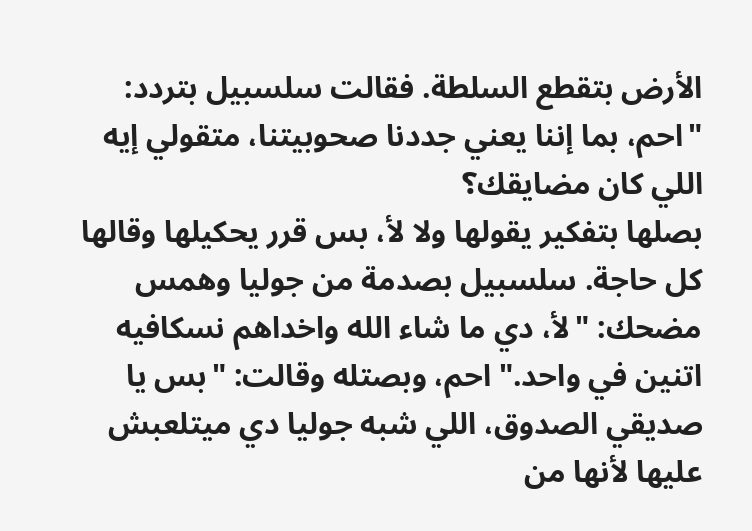الأرض بتقطع السلطة. فقالت سلسبيل بتردد: "احم، بما إننا يعني جددنا صحوبيتنا، متقولي إيه اللي كان مضايقك؟
بصلها بتفكير يقولها ولا لأ، بس قرر يحكيلها وقالها كل حاجة. سلسبيل بصدمة من جوليا وهمس مضحك: "لأ، دي ما شاء الله واخداهم نسكافيه اتنين في واحد." احم، وبصتله وقالت: "بس يا صديقي الصدوق، اللي شبه جوليا دي ميتلعبش عليها لأنها من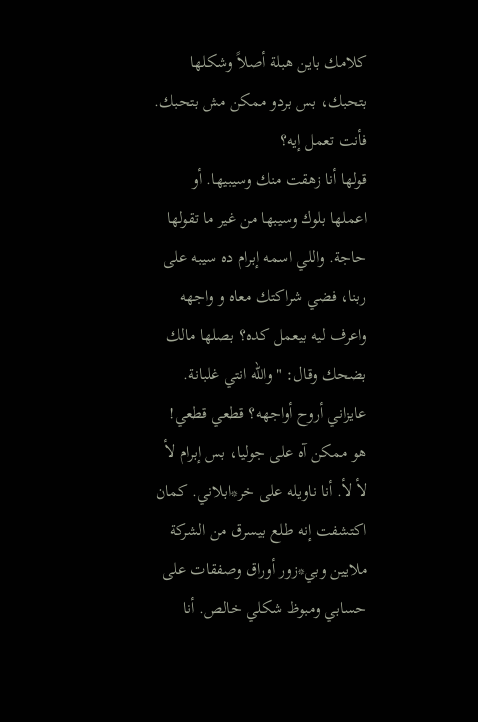كلامك باين هبلة أصلاً وشكلها بتحبك، بس بردو ممكن مش بتحبك. فأنت تعمل إيه؟
قولها أنا زهقت منك وسيبيها. أو اعملها بلوك وسيبها من غير ما تقولها حاجة. واللي اسمه إبرام ده سيبه على ربنا، فضي شراكتك معاه و واجهه واعرف ليه بيعمل كده؟ بصلها مالك بضحك وقال: "والله انتي غلبانة. عايزاني أروح أواجهه؟ قطعي قطعي!
هو ممكن آه على جوليا، بس إبرام لأ لأ لأ. أنا ناويله على خر*ابلاني. كمان اكتشفت إنه طلع بيسرق من الشركة ملايين وبي*زور أوراق وصفقات على حسابي ومبوظ شكلي خالص. أنا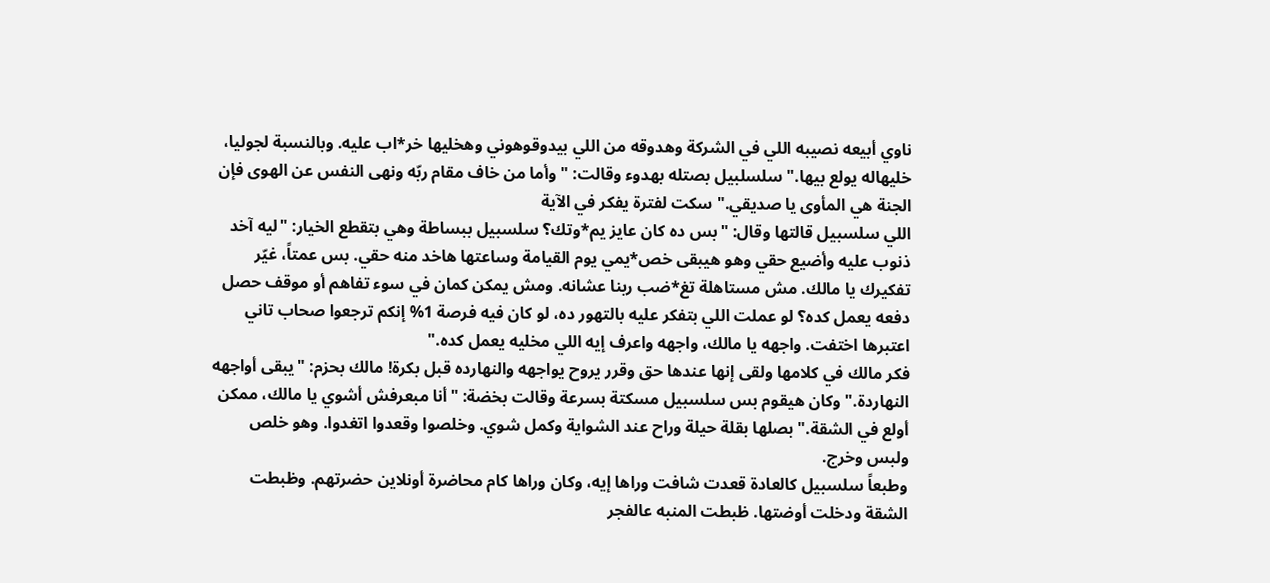ناوي أبيعه نصيبه اللي في الشركة وهدوقه من اللي بيدوقوهوني وهخليها خر*اب عليه. وبالنسبة لجوليا، خليهاله يولع بيها." سلسلبيل بصتله بهدوء وقالت: "وأما من خاف مقام ربّه ونهى النفس عن الهوى فإن الجنة هي المأوى يا صديقي." سكت لفترة يفكر في الآية
اللي سلسبيل قالتها وقال: "بس ده كان عايز يم*وتك؟ سلسبيل ببساطة وهي بتقطع الخيار: "ليه آخد ذنوب عليه وأضيع حقي وهو هيبقى خص*يمي يوم القيامة وساعتها هاخد منه حقي. بس عمتاً، غيّر تفكيرك يا مالك. مش مستاهلة تغ*ضب ربنا عشانه. ومش يمكن كمان في سوء تفاهم أو موقف حصل دفعه يعمل كده؟ لو عملت اللي بتفكر عليه بالتهور ده، لو كان فيه فرصة 1% إنكم ترجعوا صحاب تاني اعتبرها اختفت. واجهه يا مالك، واجهه واعرف إيه اللي مخليه يعمل كده."
فكر مالك في كلامها ولقى إنها عندها حق وقرر يروح يواجهه والنهارده قبل بكرة! مالك بحزم: "يبقى أواجهه النهاردة." وكان هيقوم بس سلسبيل مسكتة بسرعة وقالت بخضة: "أنا مبعرفش أشوي يا مالك، ممكن أولع في الشقة." بصلها بقلة حيلة وراح عند الشواية وكمل شوي. وخلصوا وقعدوا اتغدوا. وهو خلص ولبس وخرج.
وطبعاً سلسبيل كالعادة قعدت شافت وراها إيه، وكان وراها كام محاضرة أونلاين حضرتهم. وظبطت الشقة ودخلت أوضتها. ظبطت المنبه عالفجر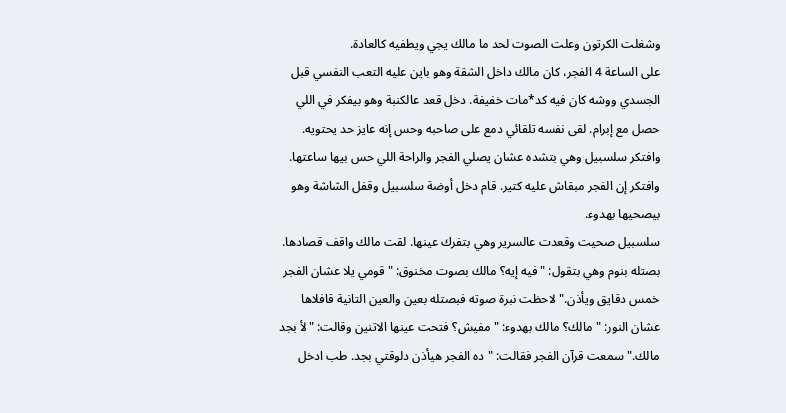وشغلت الكرتون وعلت الصوت لحد ما مالك يجي ويطفيه كالعادة.
على الساعة 4 الفجر، كان مالك داخل الشقة وهو باين عليه التعب النفسي قبل الجسدي ووشه كان فيه كد*مات خفيفة. دخل قعد عالكنبة وهو بيفكر في اللي حصل مع إبرام. لقى نفسه تلقائي دمع على صاحبه وحس إنه عايز حد يحتويه. وافتكر سلسبيل وهي بتشده عشان يصلي الفجر والراحة اللي حس بيها ساعتها. وافتكر إن الفجر مبقاش عليه كتير. قام دخل أوضة سلسبيل وقفل الشاشة وهو بيصحيها بهدوء.
سلسبيل صحيت وقعدت عالسرير وهي بتفرك عينها. لقت مالك واقف قصادها. بصتله بنوم وهي بتقول: "فيه إيه؟ مالك بصوت مخنوق: "قومي يلا عشان الفجر خمس دقايق ويأذن." لاحظت نبرة صوته فبصتله بعين والعين التانية قافلاها عشان النور: "مالك؟ مالك بهدوء: "مفيش؟ فتحت عينها الاتنين وقالت: "لأ بجد مالك." سمعت قرآن الفجر فقالت: "ده الفجر هيأذن دلوقتي بجد. طب ادخل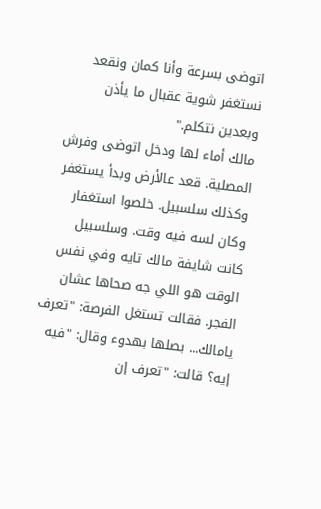اتوضى بسرعة وأنا كمان ونقعد نستغفر شوية عقبال ما يأذن وبعدين نتكلم."
مالك أماء لها ودخل اتوضى وفرش المصلية. قعد عالأرض وبدأ يستغفر وكذلك سلسبيل. خلصوا استغفار وكان لسه فيه وقت. وسلسبيل كانت شايفة مالك تايه وفي نفس الوقت هو اللي جه صحاها عشان الفجر. فقالت تستغل الفرصة: "تعرف يامالك... بصلها بهدوء وقال: "فيه إيه؟ قالت: "تعرف إن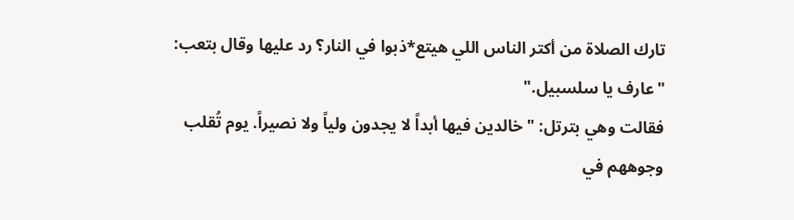تارك الصلاة من أكتر الناس اللي هيتع*ذبوا في النار؟ رد عليها وقال بتعب: "عارف يا سلسبيل."
فقالت وهي بترتل: "خالدين فيها أبداً لا يجدون ولياً ولا نصيراً. يوم تُقلب وجوههم في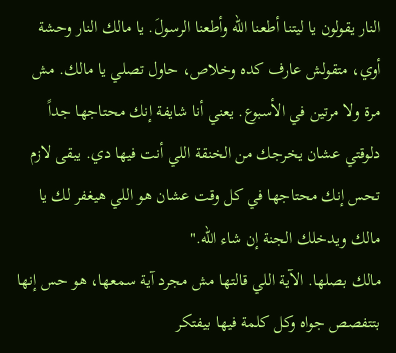النار يقولون يا ليتنا أطعنا الله وأطعنا الرسولَ. يا مالك النار وحشة أوي، متقولش عارف كده وخلاص، حاول تصلي يا مالك. مش مرة ولا مرتين في الأسبوع. يعني أنا شايفة إنك محتاجها جداً دلوقتي عشان يخرجك من الخنقة اللي أنت فيها دي. يبقى لازم تحس إنك محتاجها في كل وقت عشان هو اللي هيغفر لك يا مالك ويدخلك الجنة إن شاء الله."
مالك بصلها. الآية اللي قالتها مش مجرد آية سمعها، هو حس إنها بتتفصص جواه وكل كلمة فيها بيفتكر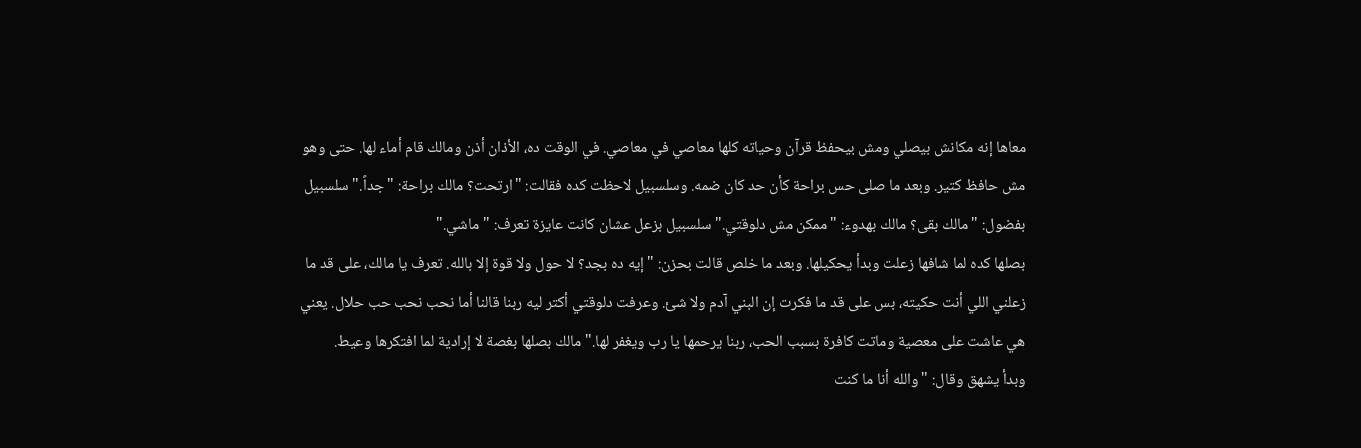معاها إنه مكانش بيصلي ومش بيحفظ قرآن وحياته كلها معاصي في معاصي. في الوقت ده، الأذان أذن ومالك قام أماء لها. حتى وهو مش حافظ كتير. وبعد ما صلى حس براحة كأن حد كان ضمه. وسلسبيل لاحظت كده فقالت: "ارتحت؟ مالك براحة: "جداً." سلسبيل بفضول: "مالك بقى؟ مالك بهدوء: "ممكن مش دلوقتي." سلسبيل بزعل عشان كانت عايزة تعرف: "ماشي."
بصلها كده لما شافها زعلت وبدأ يحكيلها. وبعد ما خلص قالت بحزن: "إيه ده بجد؟ لا حول ولا قوة إلا بالله. تعرف يا مالك، على قد ما زعلني اللي أنت حكيته، بس على قد ما فكرت إن البني آدم ولا شئ. وعرفت دلوقتي أكتر ليه ربنا قالنا أما نحب نحب حب حلال. يعني هي عاشت على معصية وماتت كافرة بسبب الحب، ربنا يرحمها يا رب ويغفر لها." مالك بصلها بغصة لا إرادية لما افتكرها وعيط.
وبدأ يشهق وقال: "والله أنا ما كنت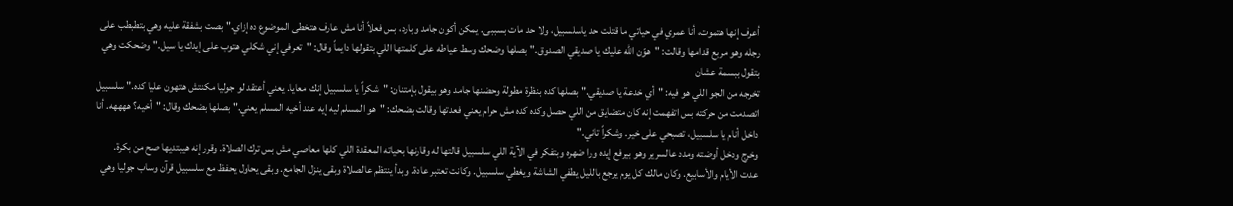أعرف إنها هتموت، أنا عمري في حياتي ما قتلت حد ياسلسبيل، ولا حد مات بسببى. يمكن أكون جامد وبارد، بس فعلاً أنا مش عارف هتخطى الموضوع ده إزاي." بصت بشفقة عليه وهي بتطبطب على رجله وهو مربع قدامها وقالت: "هوّن الله عليك يا صديقي الصدوق." بصلها وضحك وسط عياطه على كلمتها اللي بتقولها دايماً وقال: "تعرفي إني شكلي هتوب على إيدك يا سيل." وضحكت وهي بتقول ببسمة عشان
تخرجه من الجو اللي هو فيه: "أي خدعة يا صديقي." بصلها كده بنظرة مطولة وحضنها جامد وهو بيقول بإمتنان: "شكراً يا سلسبيل إنك معايا. يعني أعتقد لو جوليا مكنتش هتهون عليا كده." سلسبيل اتصدمت من حركته بس اتفهمت إنه كان متضايق من اللي حصل وكده كده مش حرام يعني فعدتها وقالت بضحك: "هو المسلم ليه إيه عند أخيه المسلم يعني." بصلها بضحك وقال: "أخيه؟ ههههه. أنا داخل أنام يا سلسبيل، تصبحي على خير. وشكراً تاني."
وخرج ودخل أوضته ومدد عالسرير وهو بيرفع إيده ورا ضهره وبتفكر في الآية اللي سلسبيل قالتها له وقارنها بحياته المعقدة اللي كلها معاصي مش بس ترك الصلاة. وقرر إنه هيبتديها صح من بكرة.
عدت الأيام والأسابيع. وكان مالك كل يوم يرجع بالليل يطفي الشاشة ويغطي سلسبيل. وكانت تعتبر عادة. وبدأ ينتظم عالصلاة وبقى ينزل الجامع. وبقى يحاول يحفظ مع سلسبيل قرآن وساب جوليا وهي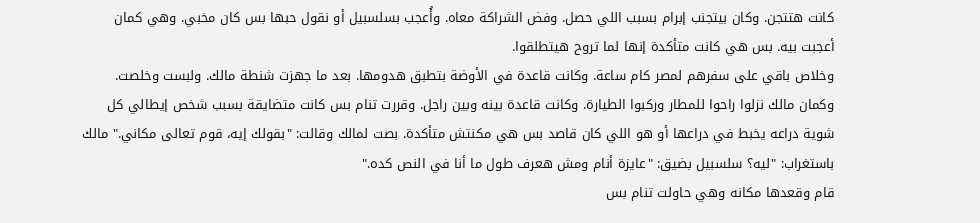كانت هتتجن. وكان بيتجنب إبرام بسبب اللي حصل. وفض الشراكة معاه. وأُعجب بسلسبيل أو نقول حبها بس كان مخبي. وهي كمان أعجبت بيه. بس هي كانت متأكدة إنها لما تروح هيتطلقوا.
وخلاص باقي على سفرهم لمصر كام ساعة. وكانت قاعدة في الأوضة بتطبق هدومها. بعد ما جهزت شنطة مالك. ولبست وخلصت. وكمان مالك نزلوا راحوا للمطار وركبوا الطيارة. وكانت قاعدة بينه وبين راجل. وقررت تنام بس كانت متضايقة بسبب شخص إيطالي كل شوية دراعه يخبط في دراعها أو هو اللي كان قاصد بس هي مكنتش متأكدة. بصت لمالك وقالت: "بقولك إيه، قوم تعالى مكاني." مالك باستغراب: "ليه؟ سلسبيل بضيق: "عايزة أنام ومش هعرف طول ما أنا في النص كده."
قام وقعدها مكانه وهي حاولت تنام بس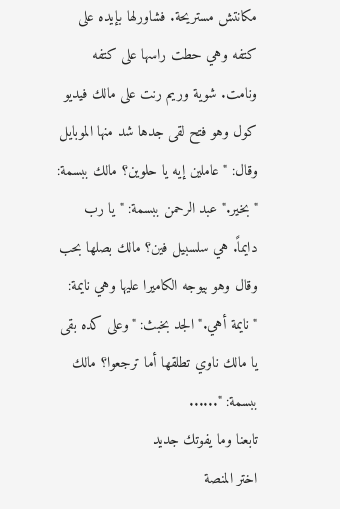مكانتش مستريحة. فشاورلها بإيده على كتفه وهي حطت راسها على كتفه ونامت. شوية وريم رنت على مالك فيديو كول وهو فتح لقى جدها شد منها الموبايل وقال: "عاملين إيه يا حلوين؟ مالك ببسمة: "بخير." عبد الرحمن ببسمة: "يا رب دايماً. هي سلسبيل فين؟ مالك بصلها بحب وقال وهو بيوجه الكاميرا عليها وهي نايمة: "نايمة أهي." الجد بخبث: "وعلى كده بقى يا مالك ناوي تطلقها أما ترجعوا؟ مالك ببسمة: "......
تابعنا وما يفوتك جديد
اختر المنصة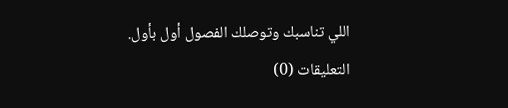اللي تناسبك وتوصلك الفصول أول بأول.
التعليقات (0)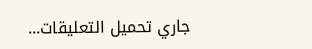جاري تحميل التعليقات...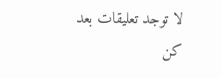لا توجد تعليقات بعد
كن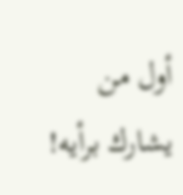أول من يشارك برأيه!